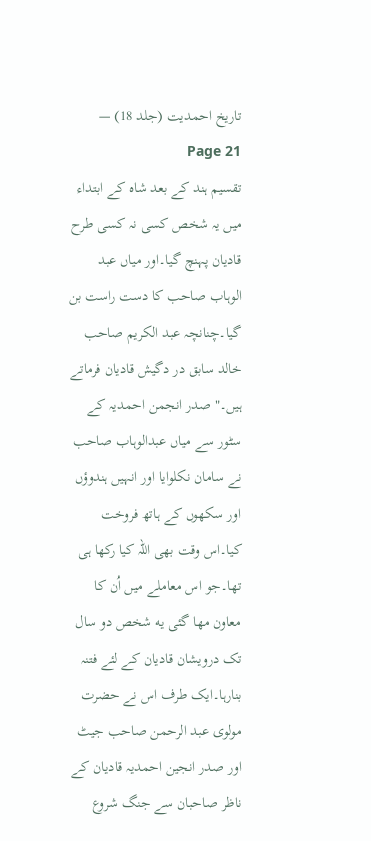تاریخ احمدیت (جلد 18) — Page 21
تقسیم ہند کے بعد شاہ کے ابتداء میں یہ شخص کسی نہ کسی طرح قادیان پہنچ گیا۔اور میاں عبد الوہاب صاحب کا دست راست بن گیا۔چنانچہ عبد الکریم صاحب خالد سابق در دگیش قادیان فرماتے ہیں۔" صدر انجمن احمدیہ کے سٹور سے میاں عبدالوہاب صاحب نے سامان نکلوایا اور انہیں ہندوؤں اور سکھوں کے ہاتھ فروخت کیا۔اس وقت بھی اللہ کیا رکھا ہی تھا۔جو اس معاملے میں اُن کا معاون مھا گئی یه شخص دو سال تک درویشان قادیان کے لئے فتنہ بنارہا۔ایک طرف اس نے حضرت مولوی عبد الرحمن صاحب جیٹ اور صدر انجین احمدیہ قادیان کے ناظر صاحبان سے جنگ شروع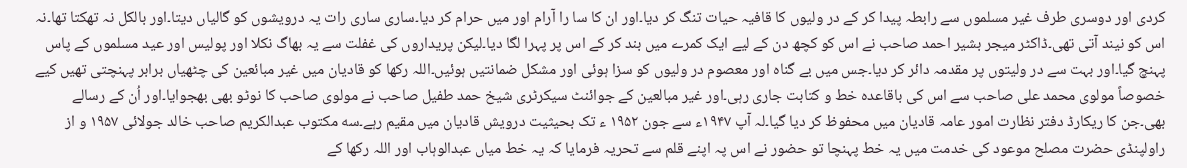کردی اور دوسری طرف غیر مسلموں سے رابطہ پیدا کر کے در ولیوں کا قافیہ حیات تنگ کر دیا۔اور ان کا سا را آرام اور میں حرام کر دیا۔ساری ساری رات یہ درویشوں کو گالیاں دیتا۔اور بالکل نہ تھکتا تھا۔نہ اس کو نیند آتی تھی۔ڈاکٹر میجر بشیر احمد صاحب نے اس کو کچھ دن کے لیے ایک کمرے میں بند کر کے اس پر پہرا لگا دیا۔لیکن پریداروں کی غفلت سے یہ بھاگ نکلا اور پولیس اور عید مسلموں کے پاس پہنچ گیا۔اور بہت سے در ولیتوں پر مقدمہ دائر کر دیا۔جس میں بے گناہ اور معصوم در ولیوں کو سزا ہوئی اور مشکل ضمانتیں ہوئیں۔اللہ رکھا کو قادیان میں غیر مبائعین کی چٹھیاں برابر پہنچتی تھیں کیے خصوصاً مولوی محمد علی صاحب سے اس کی باقاعدہ خط و کتابت جاری رہی۔اور غیر مبالعین کے جوائنٹ سیکرٹری شیخ حمد طفیل صاحب نے مولوی صاحب کا نوٹو بھی بھجوایا۔اور اُن کے رسالے بھی۔جن کا ریکارڈ دفتر نظارت امور عامہ قادیان میں محفوظ کر دیا گیا۔لہ آپ ۱۹۴۷ء سے جون ۱۹۵۲ ء تک بحیثیت درویش قادیان میں مقیم رہے۔سه مکتوب عبدالکریم صاحب خالد جولائی ۱۹۵۷ و از راولپنڈی حضرت مصلح موعود کی خدمت میں یہ خط پہنچا تو حضور نے اس پہ اپنے قلم سے تحریہ فرمایا کہ یہ خط میاں عبدالوہاب اور اللہ رکھا کے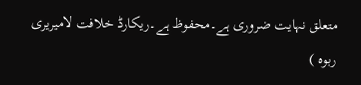متعلق نہایت ضروری ہے۔محفوظ ہے۔ریکارڈ خلافت لامیریری ربوہ )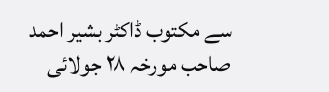سے مکتوب ڈاکٹر بشیر احمد صاحب مورخہ ۲۸ جولائی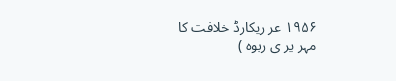۱۹۵۶ عر ریکارڈ خلافت کا مہر یر ی ربوہ )